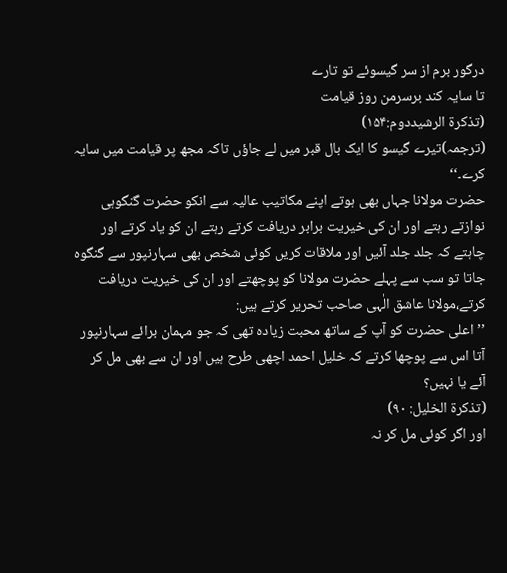درگور برم از سر گیسوئے تو تارے
تا سایہ کند برسرمن روز قیامت
(تذکرۃ الرشیددوم:۱۵۴)
(ترجمہ)تیرے گیسو کا ایک بال قبر میں لے جاؤں تاکہ مجھ پر قیامت میں سایہ کرے۔‘‘
حضرت مولانا جہاں بھی ہوتے اپنے مکاتیب عالیہ سے انکو حضرت گنگوہی نوازتے رہتے اور ان کی خیریت برابر دریافت کرتے رہتے ان کو یاد کرتے اور چاہتے کہ جلد جلد آئیں اور ملاقات کریں کوئی شخص بھی سہارنپور سے گنگوہ جاتا تو سب سے پہلے حضرت مولانا کو پوچھتے اور ان کی خیریت دریافت کرتے،مولانا عاشق الٰہی صاحب تحریر کرتے ہیں:
’’اعلی حضرت کو آپ کے ساتھ محبت زیادہ تھی کہ جو مہمان برائے سہارنپور آتا اس سے پوچھا کرتے کہ خلیل احمد اچھی طرح ہیں اور ان سے بھی مل کر آئے یا نہیں؟
(تذکرۃ الخلیل: ۹۰)
اور اگر کوئی مل کر نہ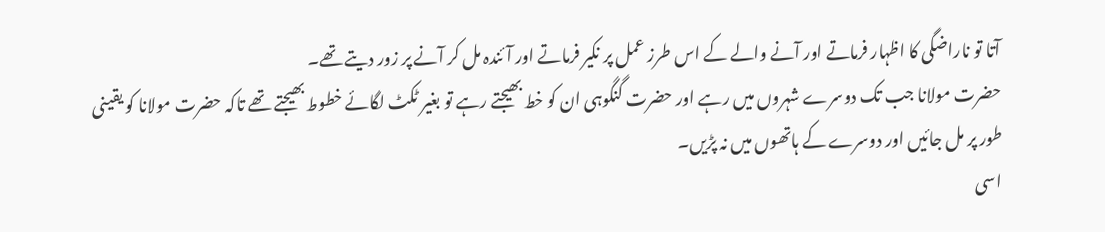آتا تو ناراضگی کا اظہار فرماتے اور آنے والے کے اس طرز عمل پر نکیر فرماتے اور آئندہ مل کر آنے پر زور دیتے تھے۔
حضرت مولانا جب تک دوسرے شہروں میں رہے اور حضرت گنگوہی ان کو خط بھیجتے رہے تو بغیر ٹکٹ لگائے خطوط بھیجتے تھے تاکہ حضرت مولانا کو یقینی طور پر مل جائیں اور دوسرے کے ہاتھوں میں نہ پڑیں۔
اسی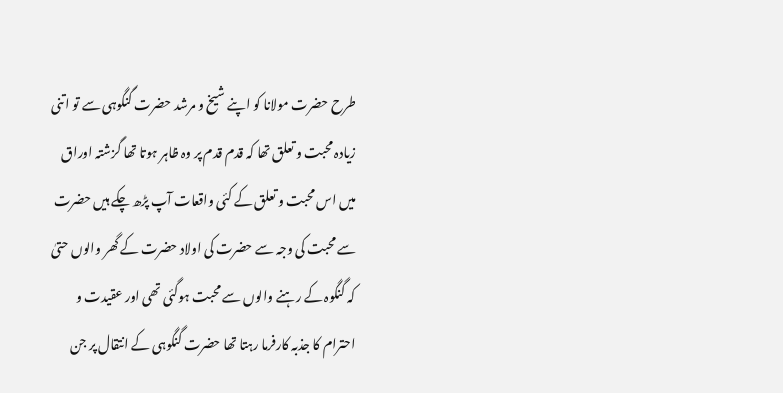طرح حضرت مولانا کو اپنے شیخ و مرشد حضرت گنگوہی سے تو اتنی زیادہ محبت و تعلق تھا کہ قدم قدم پر وہ ظاہر ہوتا تھا گزشتہ اوراق میں اس محبت و تعلق کے کئی واقعات آپ پڑھ چکے ہیں حضرت سے محبت کی وجہ سے حضرت کی اولاد حضرت کے گھر والوں حتیٰ کہ گنگوہ کے رہنے والوں سے محبت ہوگئی تھی اور عقیدت و احترام کا جذبہ کارفرما رہتا تھا حضرت گنگوہی کے انتقال پر جن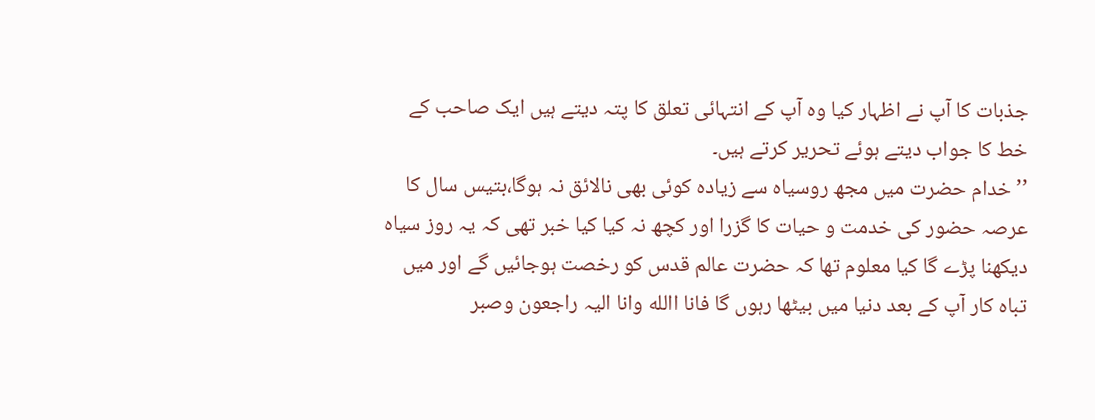جذبات کا آپ نے اظہار کیا وہ آپ کے انتہائی تعلق کا پتہ دیتے ہیں ایک صاحب کے خط کا جواب دیتے ہوئے تحریر کرتے ہیں۔
’’خدام حضرت میں مجھ روسیاہ سے زیادہ کوئی بھی نالائق نہ ہوگا،بتیس سال کا عرصہ حضور کی خدمت و حیات کا گزرا اور کچھ نہ کیا کیا خبر تھی کہ یہ روز سیاہ دیکھنا پڑے گا کیا معلوم تھا کہ حضرت عالم قدس کو رخصت ہوجائیں گے اور میں تباہ کار آپ کے بعد دنیا میں بیٹھا رہوں گا فانا االله وانا الیہ راجعون وصبر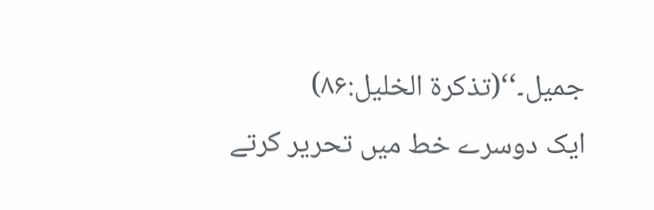جمیل۔‘‘(تذکرۃ الخلیل:۸۶)
ایک دوسرے خط میں تحریر کرتے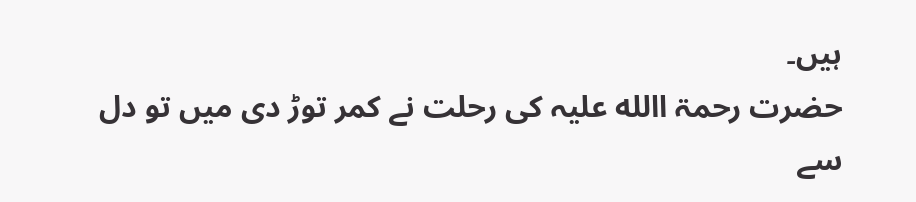ہیں۔
حضرت رحمۃ االله علیہ کی رحلت نے کمر توڑ دی میں تو دل سے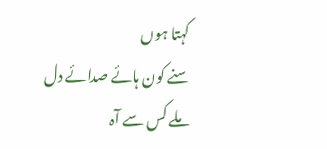کہتا ہوں
سنے کون ہائے صدائے دل ملے کس سے آہ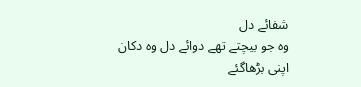شفائے دل
وہ جو بیچتے تھے دوائے دل وہ دکان اپنی بڑھاگئے